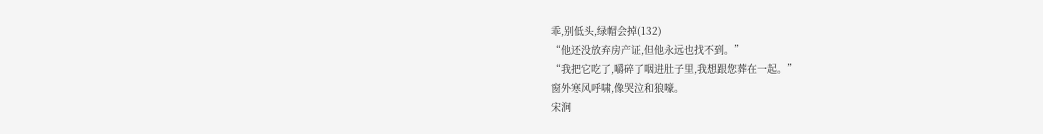乖,别低头,绿帽会掉(132)
“他还没放弃房产证,但他永远也找不到。”
“我把它吃了,嚼碎了咽进肚子里,我想跟您葬在一起。”
窗外寒风呼啸,像哭泣和狼嚎。
宋涧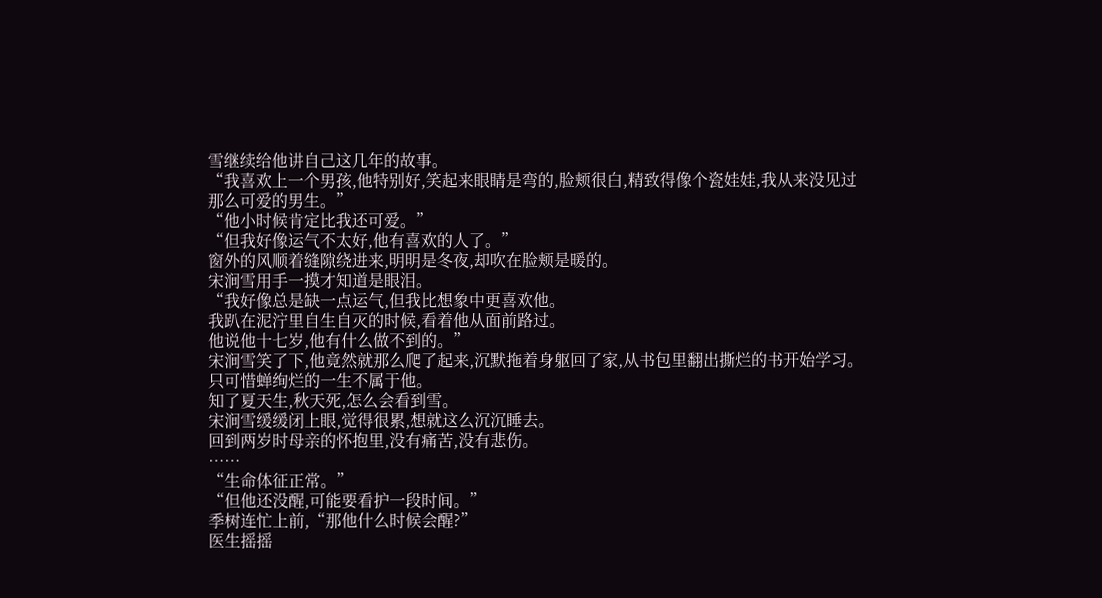雪继续给他讲自己这几年的故事。
“我喜欢上一个男孩,他特别好,笑起来眼睛是弯的,脸颊很白,精致得像个瓷娃娃,我从来没见过那么可爱的男生。”
“他小时候肯定比我还可爱。”
“但我好像运气不太好,他有喜欢的人了。”
窗外的风顺着缝隙绕进来,明明是冬夜,却吹在脸颊是暖的。
宋涧雪用手一摸才知道是眼泪。
“我好像总是缺一点运气,但我比想象中更喜欢他。
我趴在泥泞里自生自灭的时候,看着他从面前路过。
他说他十七岁,他有什么做不到的。”
宋涧雪笑了下,他竟然就那么爬了起来,沉默拖着身躯回了家,从书包里翻出撕烂的书开始学习。
只可惜蝉绚烂的一生不属于他。
知了夏天生,秋天死,怎么会看到雪。
宋涧雪缓缓闭上眼,觉得很累,想就这么沉沉睡去。
回到两岁时母亲的怀抱里,没有痛苦,没有悲伤。
……
“生命体征正常。”
“但他还没醒,可能要看护一段时间。”
季树连忙上前,“那他什么时候会醒?”
医生摇摇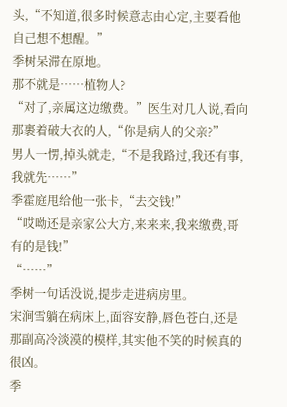头,“不知道,很多时候意志由心定,主要看他自己想不想醒。”
季树呆滞在原地。
那不就是……植物人?
“对了,亲属这边缴费。”医生对几人说,看向那裹着破大衣的人,“你是病人的父亲?”
男人一愣,掉头就走,“不是我路过,我还有事,我就先……”
季霍庭甩给他一张卡,“去交钱!”
“哎呦还是亲家公大方,来来来,我来缴费,哥有的是钱!”
“……”
季树一句话没说,提步走进病房里。
宋涧雪躺在病床上,面容安静,唇色苍白,还是那副高冷淡漠的模样,其实他不笑的时候真的很凶。
季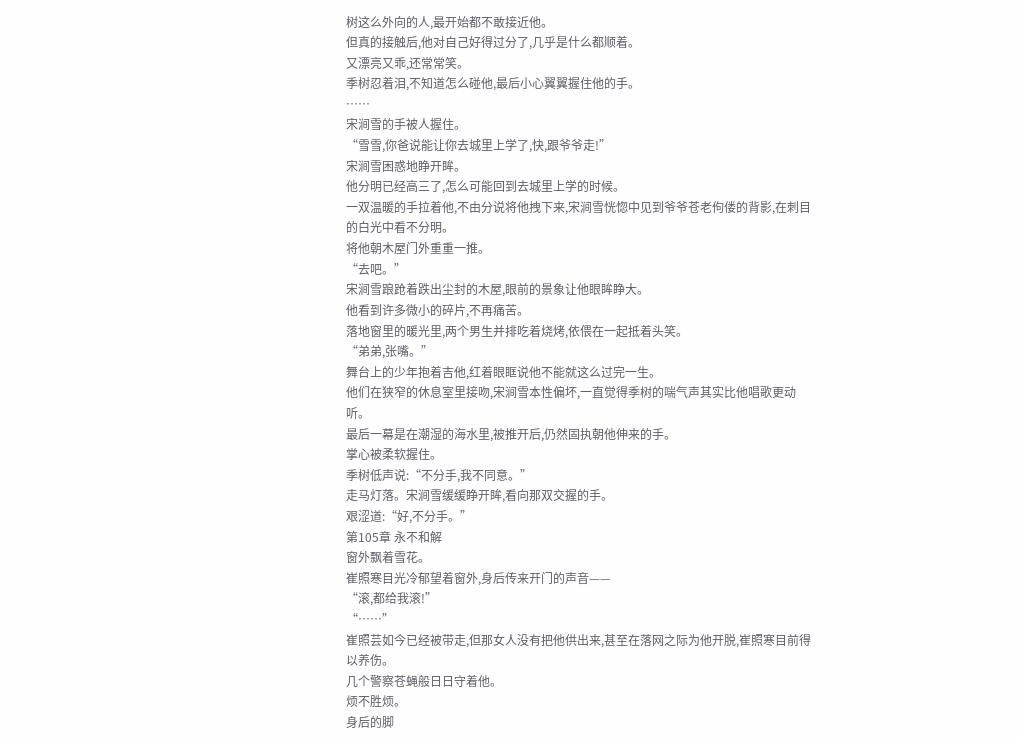树这么外向的人,最开始都不敢接近他。
但真的接触后,他对自己好得过分了,几乎是什么都顺着。
又漂亮又乖,还常常笑。
季树忍着泪,不知道怎么碰他,最后小心翼翼握住他的手。
……
宋涧雪的手被人握住。
“雪雪,你爸说能让你去城里上学了,快,跟爷爷走!”
宋涧雪困惑地睁开眸。
他分明已经高三了,怎么可能回到去城里上学的时候。
一双温暖的手拉着他,不由分说将他拽下来,宋涧雪恍惚中见到爷爷苍老佝偻的背影,在刺目的白光中看不分明。
将他朝木屋门外重重一推。
“去吧。”
宋涧雪踉跄着跌出尘封的木屋,眼前的景象让他眼眸睁大。
他看到许多微小的碎片,不再痛苦。
落地窗里的暖光里,两个男生并排吃着烧烤,依偎在一起抵着头笑。
“弟弟,张嘴。”
舞台上的少年抱着吉他,红着眼眶说他不能就这么过完一生。
他们在狭窄的休息室里接吻,宋涧雪本性偏坏,一直觉得季树的喘气声其实比他唱歌更动听。
最后一幕是在潮湿的海水里,被推开后,仍然固执朝他伸来的手。
掌心被柔软握住。
季树低声说:“不分手,我不同意。”
走马灯落。宋涧雪缓缓睁开眸,看向那双交握的手。
艰涩道:“好,不分手。”
第105章 永不和解
窗外飘着雪花。
崔照寒目光冷郁望着窗外,身后传来开门的声音——
“滚,都给我滚!”
“……”
崔照芸如今已经被带走,但那女人没有把他供出来,甚至在落网之际为他开脱,崔照寒目前得以养伤。
几个警察苍蝇般日日守着他。
烦不胜烦。
身后的脚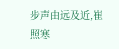步声由远及近,崔照寒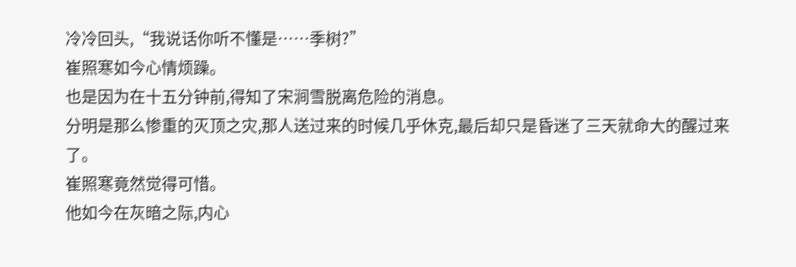冷冷回头,“我说话你听不懂是……季树?”
崔照寒如今心情烦躁。
也是因为在十五分钟前,得知了宋涧雪脱离危险的消息。
分明是那么惨重的灭顶之灾,那人送过来的时候几乎休克,最后却只是昏迷了三天就命大的醒过来了。
崔照寒竟然觉得可惜。
他如今在灰暗之际,内心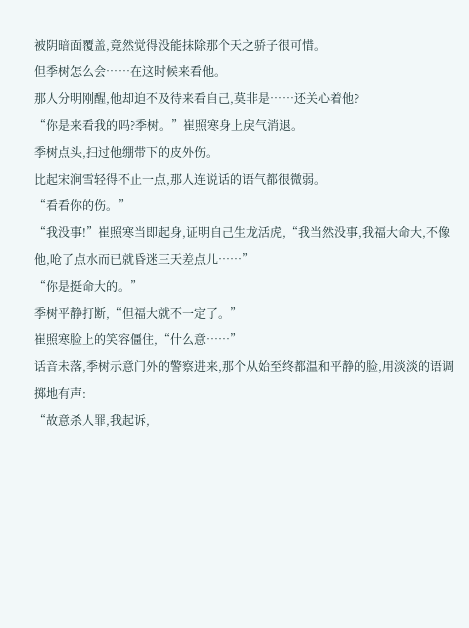被阴暗面覆盖,竟然觉得没能抹除那个天之骄子很可惜。
但季树怎么会……在这时候来看他。
那人分明刚醒,他却迫不及待来看自己,莫非是……还关心着他?
“你是来看我的吗?季树。”崔照寒身上戾气消退。
季树点头,扫过他绷带下的皮外伤。
比起宋涧雪轻得不止一点,那人连说话的语气都很微弱。
“看看你的伤。”
“我没事!”崔照寒当即起身,证明自己生龙活虎,“我当然没事,我福大命大,不像他,呛了点水而已就昏迷三天差点儿……”
“你是挺命大的。”
季树平静打断,“但福大就不一定了。”
崔照寒脸上的笑容僵住,“什么意……”
话音未落,季树示意门外的警察进来,那个从始至终都温和平静的脸,用淡淡的语调掷地有声:
“故意杀人罪,我起诉,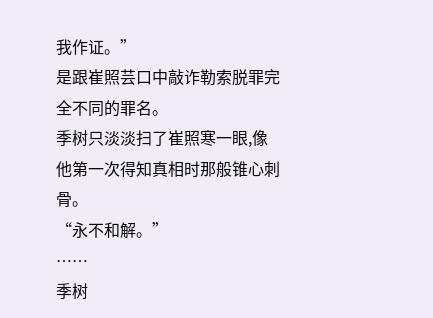我作证。”
是跟崔照芸口中敲诈勒索脱罪完全不同的罪名。
季树只淡淡扫了崔照寒一眼,像他第一次得知真相时那般锥心刺骨。
“永不和解。”
……
季树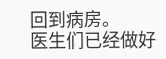回到病房。
医生们已经做好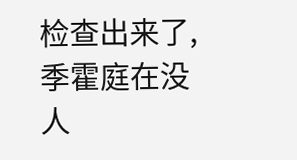检查出来了,季霍庭在没人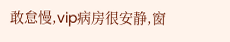敢怠慢,vip病房很安静,窗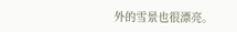外的雪景也很漂亮。